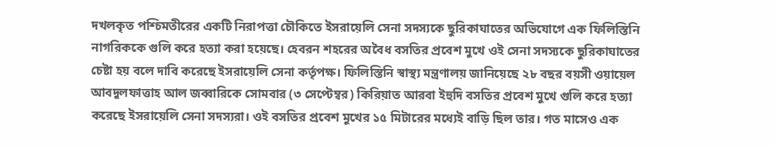দখলকৃত পশ্চিমতীরের একটি নিরাপত্তা চৌকিতে ইসরায়েলি সেনা সদস্যকে ছুরিকাঘাতের অভিযোগে এক ফিলিস্তিনি নাগরিককে গুলি করে হত্যা করা হয়েছে। হেবরন শহরের অবৈধ বসতির প্রবেশ মুখে ওই সেনা সদস্যকে ছুরিকাঘাতের চেষ্টা হয় বলে দাবি করেছে ইসরায়েলি সেনা কর্তৃপক্ষ। ফিলিস্তিনি স্বাস্থ্য মন্ত্রণালয় জানিয়েছে ২৮ বছর বয়সী ওয়ায়েল আবদুলফাত্তাহ আল জব্বারিকে সোমবার (৩ সেপ্টেম্বর) কিরিয়াত আরবা ইহুদি বসতির প্রবেশ মুখে গুলি করে হত্যা করেছে ইসরায়েলি সেনা সদস্যরা। ওই বসতির প্রবেশ মুখের ১৫ মিটারের মধ্যেই বাড়ি ছিল তার। গত মাসেও এক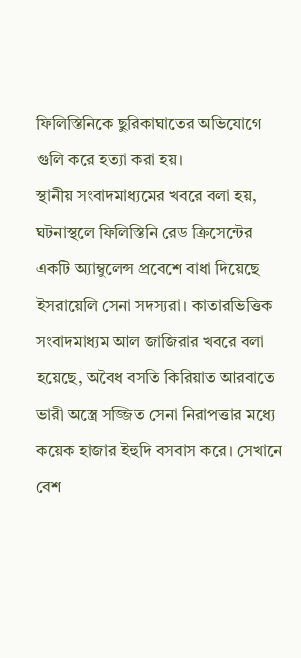ফিলিস্তিনিকে ছুরিকাঘাতের অভিযোগে গুলি করে হত্যা করা হয়।
স্থানীয় সংবাদমাধ্যমের খবরে বলা হয়, ঘটনাস্থলে ফিলিস্তিনি রেড ক্রিসেন্টের একটি অ্যাম্বুলেন্স প্রবেশে বাধা দিয়েছে ইসরায়েলি সেনা সদস্যরা। কাতারভিত্তিক সংবাদমাধ্যম আল জাজিরার খবরে বলা হয়েছে, অবৈধ বসতি কিরিয়াত আরবাতে ভারী অস্ত্রে সজ্জিত সেনা নিরাপত্তার মধ্যে কয়েক হাজার ইহুদি বসবাস করে। সেখানে বেশ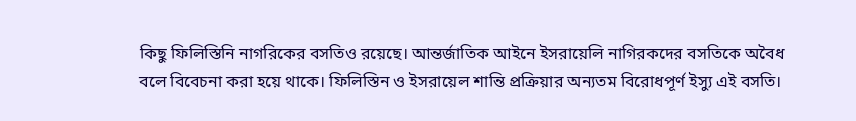কিছু ফিলিস্তিনি নাগরিকের বসতিও রয়েছে। আন্তর্জাতিক আইনে ইসরায়েলি নাগিরকদের বসতিকে অবৈধ বলে বিবেচনা করা হয়ে থাকে। ফিলিস্তিন ও ইসরায়েল শান্তি প্রক্রিয়ার অন্যতম বিরোধপূর্ণ ইস্যু এই বসতি।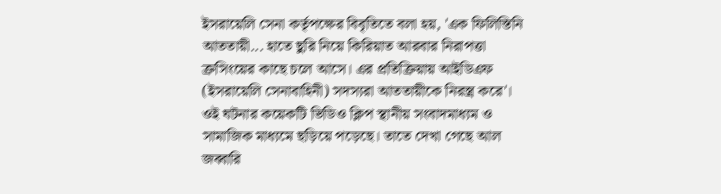ইসরায়েলি সেনা কর্তৃপক্ষের বিবৃতিতে বলা হয়, 'এক ফিলিস্তিনি আততায়ী... হাতে ছুরি নিয়ে কিরিয়াত আরবার নিরাপত্তা ক্রসিংয়ের কাছে চলে আসে। এর প্রতিক্রিয়ায় আইডিএফ (ইসরায়েলি সেনাবাহিনী) সদস্যরা আততায়ীকে নিরস্ত্র করে'।
ওই ঘটনার কয়েকটি ভিডিও ক্লিপ স্থানীয় সংবাদমাধ্যম ও সামাজিক মাধ্যমে ছড়িয়ে পড়েছে। তাতে দেখা গেছে আল জব্বারি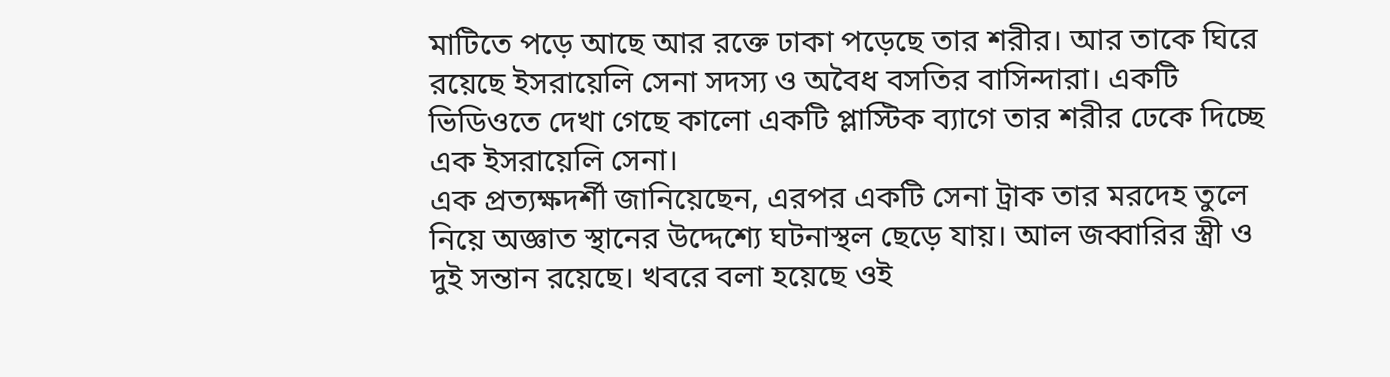মাটিতে পড়ে আছে আর রক্তে ঢাকা পড়েছে তার শরীর। আর তাকে ঘিরে রয়েছে ইসরায়েলি সেনা সদস্য ও অবৈধ বসতির বাসিন্দারা। একটি ভিডিওতে দেখা গেছে কালো একটি প্লাস্টিক ব্যাগে তার শরীর ঢেকে দিচ্ছে এক ইসরায়েলি সেনা।
এক প্রত্যক্ষদর্শী জানিয়েছেন, এরপর একটি সেনা ট্রাক তার মরদেহ তুলে নিয়ে অজ্ঞাত স্থানের উদ্দেশ্যে ঘটনাস্থল ছেড়ে যায়। আল জব্বারির স্ত্রী ও দুই সন্তান রয়েছে। খবরে বলা হয়েছে ওই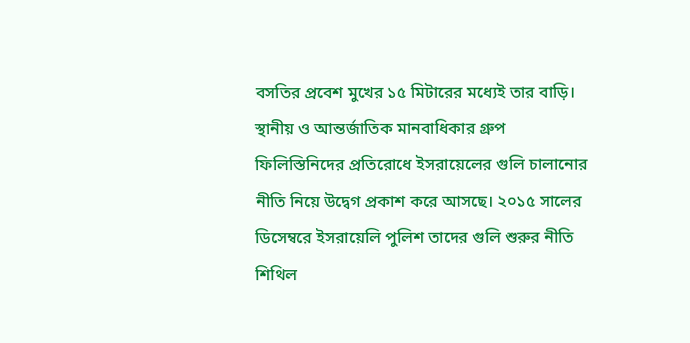বসতির প্রবেশ মুখের ১৫ মিটারের মধ্যেই তার বাড়ি।
স্থানীয় ও আন্তর্জাতিক মানবাধিকার গ্রুপ ফিলিস্তিনিদের প্রতিরোধে ইসরায়েলের গুলি চালানোর নীতি নিয়ে উদ্বেগ প্রকাশ করে আসছে। ২০১৫ সালের ডিসেম্বরে ইসরায়েলি পুলিশ তাদের গুলি শুরুর নীতি শিথিল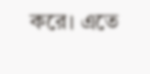করে। এতে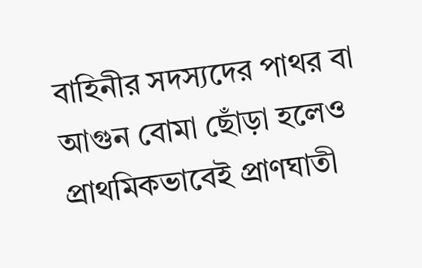বাহিনীর সদস্যদের পাথর বা আগুন বোমা ছোঁড়া হলেও প্রাথমিকভাবেই প্রাণঘাতী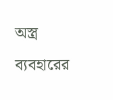অস্ত্র ব্যবহারের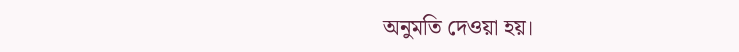অনুমতি দেওয়া হয়।